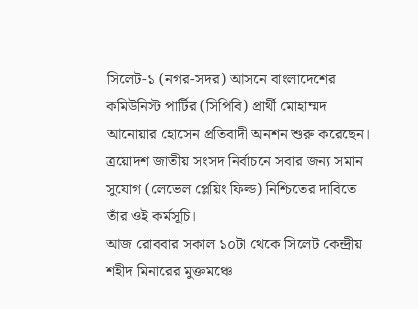সিলেট-১ (নগর-সদর) আসনে বাংলাদেশের কমিউনিস্ট পার্টির (সিপিবি) প্রার্থী মোহাম্মদ আনোয়ার হোসেন প্রতিবাদী অনশন শুরু করেছেন। ত্রয়োদশ জাতীয় সংসদ নির্বাচনে সবার জন্য সমান সুযোগ (লেভেল প্লেয়িং ফিল্ড) নিশ্চিতের দাবিতে তাঁর ওই কর্মসূচি।
আজ রোববার সকাল ১০টা থেকে সিলেট কেন্দ্রীয় শহীদ মিনারের মুক্তমঞ্চে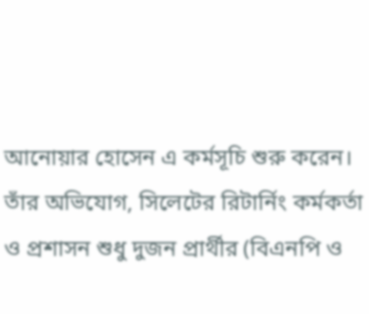আনোয়ার হোসেন এ কর্মসূচি শুরু করেন। তাঁর অভিযোগ, সিলেটের রিটার্নিং কর্মকর্তা ও প্রশাসন শুধু দুজন প্রার্থীর (বিএনপি ও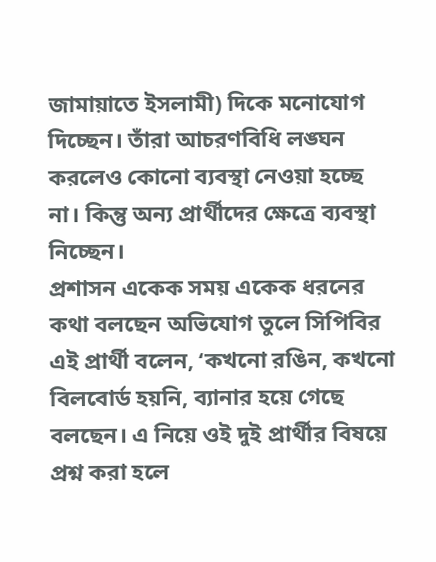জামায়াতে ইসলামী) দিকে মনোযোগ দিচ্ছেন। তাঁরা আচরণবিধি লঙ্ঘন করলেও কোনো ব্যবস্থা নেওয়া হচ্ছে না। কিন্তু অন্য প্রার্থীদের ক্ষেত্রে ব্যবস্থা নিচ্ছেন।
প্রশাসন একেক সময় একেক ধরনের কথা বলছেন অভিযোগ তুলে সিপিবির এই প্রার্থী বলেন, ‘কখনো রঙিন, কখনো বিলবোর্ড হয়নি, ব্যানার হয়ে গেছে বলছেন। এ নিয়ে ওই দুই প্রার্থীর বিষয়ে প্রশ্ন করা হলে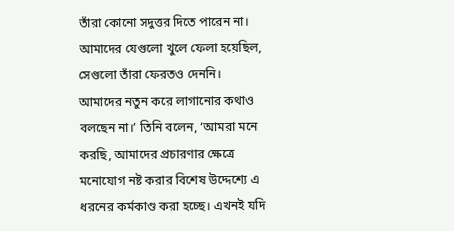তাঁরা কোনো সদুত্তর দিতে পারেন না। আমাদের যেগুলো খুলে ফেলা হয়েছিল, সেগুলো তাঁরা ফেরতও দেননি। আমাদের নতুন করে লাগানোর কথাও বলছেন না।’ তিনি বলেন, ‘আমরা মনে করছি, আমাদের প্রচারণার ক্ষেত্রে মনোযোগ নষ্ট করার বিশেষ উদ্দেশ্যে এ ধরনের কর্মকাণ্ড করা হচ্ছে। এখনই যদি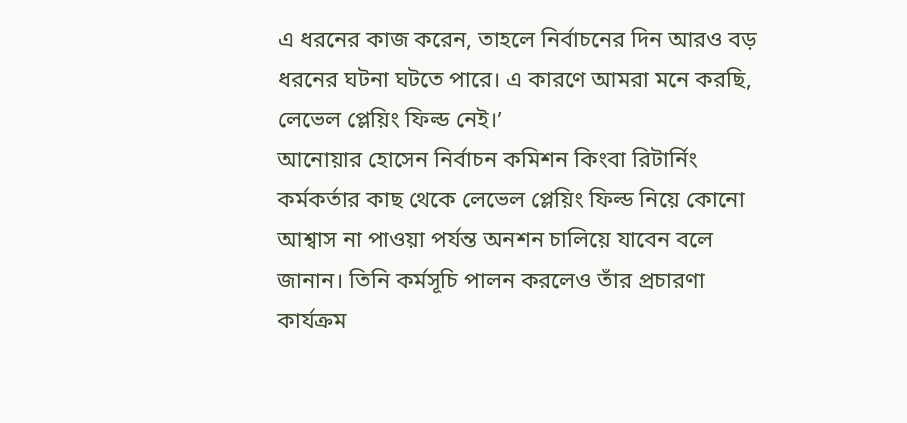এ ধরনের কাজ করেন, তাহলে নির্বাচনের দিন আরও বড় ধরনের ঘটনা ঘটতে পারে। এ কারণে আমরা মনে করছি, লেভেল প্লেয়িং ফিল্ড নেই।’
আনোয়ার হোসেন নির্বাচন কমিশন কিংবা রিটার্নিং কর্মকর্তার কাছ থেকে লেভেল প্লেয়িং ফিল্ড নিয়ে কোনো আশ্বাস না পাওয়া পর্যন্ত অনশন চালিয়ে যাবেন বলে জানান। তিনি কর্মসূচি পালন করলেও তাঁর প্রচারণা কার্যক্রম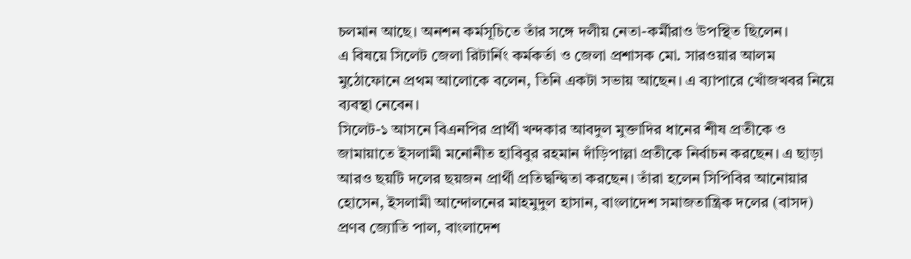চলমান আছে। অনশন কর্মসূচিতে তাঁর সঙ্গে দলীয় নেতা-কর্মীরাও উপস্থিত ছিলেন।
এ বিষয়ে সিলেট জেলা রিটার্নিং কর্মকর্তা ও জেলা প্রশাসক মো. সারওয়ার আলম মুঠোফোনে প্রথম আলোকে বলেন, তিনি একটা সভায় আছেন। এ ব্যাপারে খোঁজখবর নিয়ে ব্যবস্থা নেবেন।
সিলেট-১ আসনে বিএনপির প্রার্থী খন্দকার আবদুল মুক্তাদির ধানের শীষ প্রতীকে ও জামায়াতে ইসলামী মনোনীত হাবিবুর রহমান দাঁড়িপাল্লা প্রতীকে নির্বাচন করছেন। এ ছাড়া আরও ছয়টি দলের ছয়জন প্রার্থী প্রতিদ্বন্দ্বিতা করছেন। তাঁরা হলেন সিপিবির আনোয়ার হোসেন, ইসলামী আন্দোলনের মাহমুদুল হাসান, বাংলাদেশ সমাজতান্ত্রিক দলের (বাসদ) প্রণব জ্যোতি পাল, বাংলাদেশ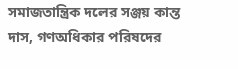সমাজতান্ত্রিক দলের সঞ্জয় কান্ত দাস, গণঅধিকার পরিষদের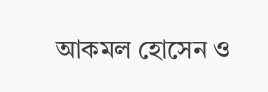আকমল হোসেন ও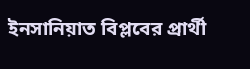ইনসানিয়াত বিপ্লবের প্রার্থী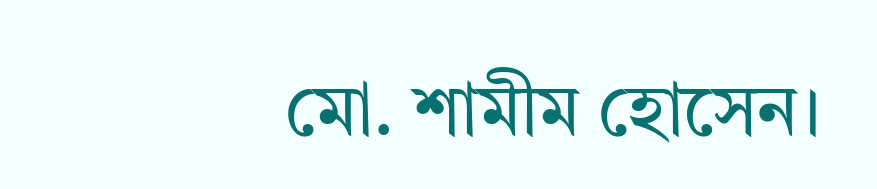মো. শামীম হোসেন।